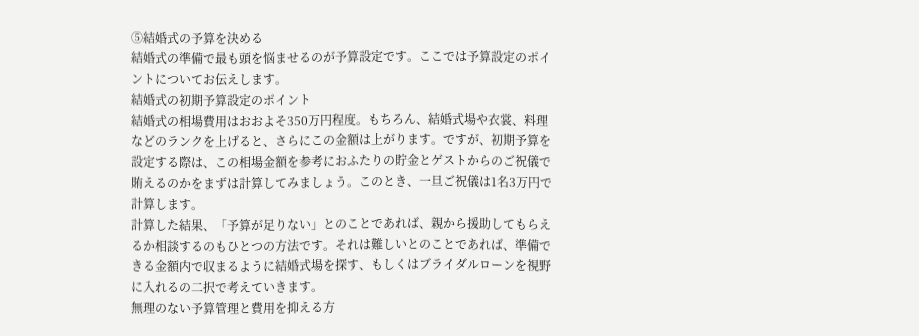⑤結婚式の予算を決める
結婚式の準備で最も頭を悩ませるのが予算設定です。ここでは予算設定のポイントについてお伝えします。
結婚式の初期予算設定のポイント
結婚式の相場費用はおおよそ350万円程度。もちろん、結婚式場や衣裳、料理などのランクを上げると、さらにこの金額は上がります。ですが、初期予算を設定する際は、この相場金額を参考におふたりの貯金とゲストからのご祝儀で賄えるのかをまずは計算してみましょう。このとき、一旦ご祝儀は1名3万円で計算します。
計算した結果、「予算が足りない」とのことであれば、親から援助してもらえるか相談するのもひとつの方法です。それは難しいとのことであれば、準備できる金額内で収まるように結婚式場を探す、もしくはブライダルローンを視野に入れるの二択で考えていきます。
無理のない予算管理と費用を抑える方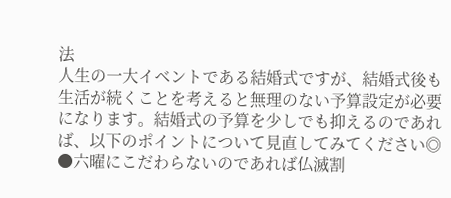法
人生の一大イベントである結婚式ですが、結婚式後も生活が続くことを考えると無理のない予算設定が必要になります。結婚式の予算を少しでも抑えるのであれば、以下のポイントについて見直してみてください◎
●六曜にこだわらないのであれば仏滅割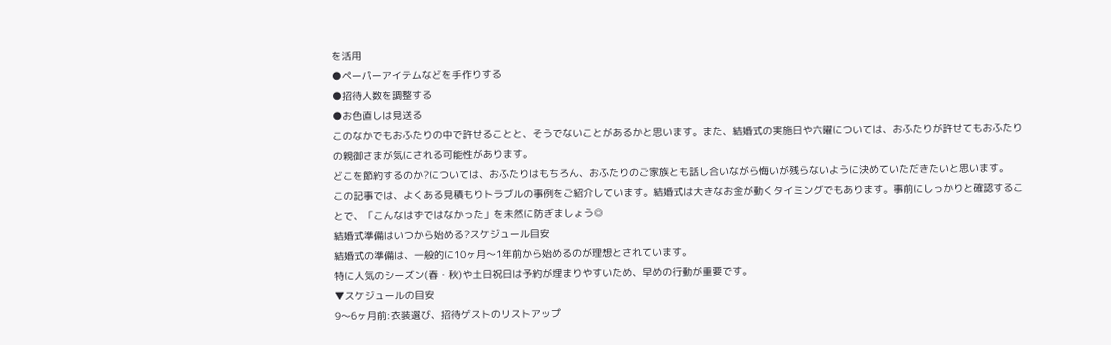を活用
●ペーパーアイテムなどを手作りする
●招待人数を調整する
●お色直しは見送る
このなかでもおふたりの中で許せることと、そうでないことがあるかと思います。また、結婚式の実施日や六曜については、おふたりが許せてもおふたりの親御さまが気にされる可能性があります。
どこを節約するのか?については、おふたりはもちろん、おふたりのご家族とも話し合いながら悔いが残らないように決めていただきたいと思います。
この記事では、よくある見積もりトラブルの事例をご紹介しています。結婚式は大きなお金が動くタイミングでもあります。事前にしっかりと確認することで、「こんなはずではなかった」を未然に防ぎましょう◎
結婚式準備はいつから始める?スケジュール目安
結婚式の準備は、一般的に10ヶ月〜1年前から始めるのが理想とされています。
特に人気のシーズン(春・秋)や土日祝日は予約が埋まりやすいため、早めの行動が重要です。
▼スケジュールの目安
9〜6ヶ月前:衣装選び、招待ゲストのリストアップ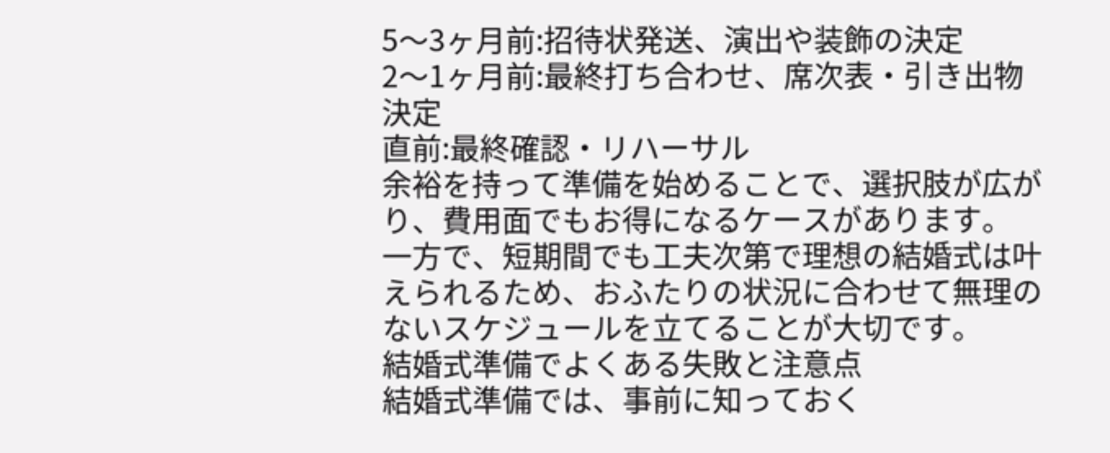5〜3ヶ月前:招待状発送、演出や装飾の決定
2〜1ヶ月前:最終打ち合わせ、席次表・引き出物決定
直前:最終確認・リハーサル
余裕を持って準備を始めることで、選択肢が広がり、費用面でもお得になるケースがあります。
一方で、短期間でも工夫次第で理想の結婚式は叶えられるため、おふたりの状況に合わせて無理のないスケジュールを立てることが大切です。
結婚式準備でよくある失敗と注意点
結婚式準備では、事前に知っておく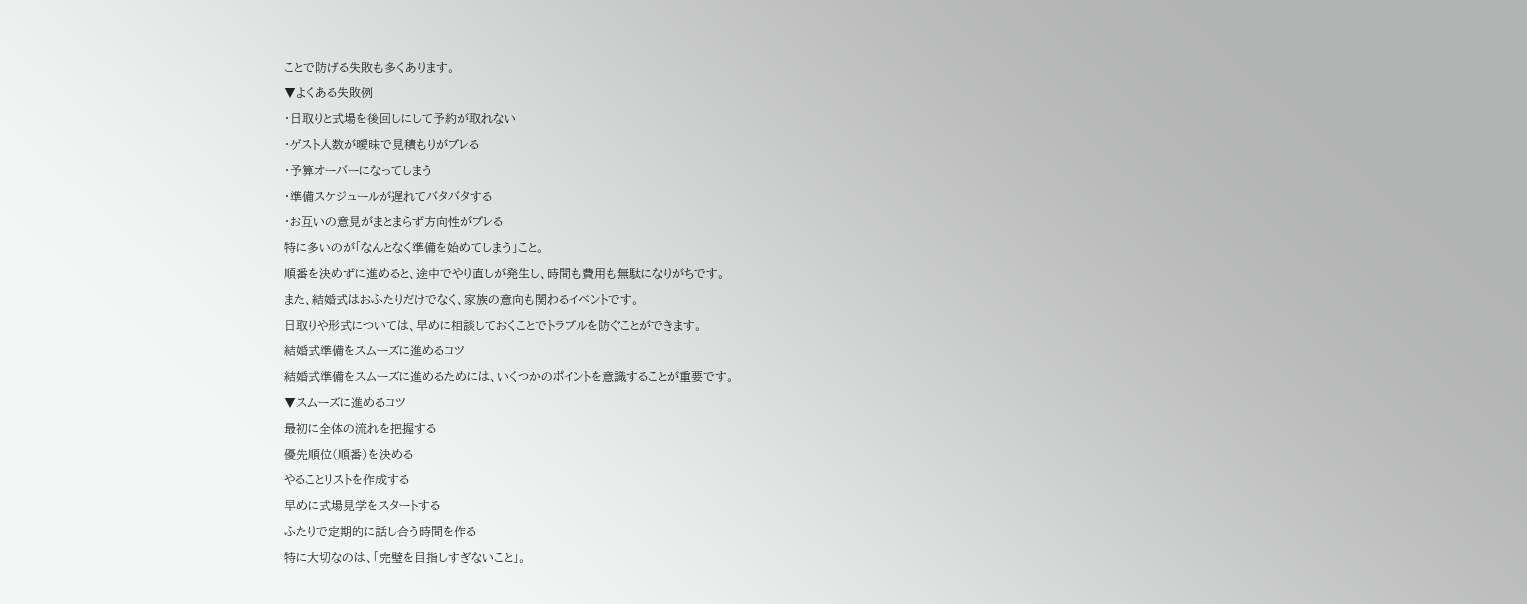ことで防げる失敗も多くあります。
▼よくある失敗例
・日取りと式場を後回しにして予約が取れない
・ゲスト人数が曖昧で見積もりがブレる
・予算オーバーになってしまう
・準備スケジュールが遅れてバタバタする
・お互いの意見がまとまらず方向性がブレる
特に多いのが「なんとなく準備を始めてしまう」こと。
順番を決めずに進めると、途中でやり直しが発生し、時間も費用も無駄になりがちです。
また、結婚式はおふたりだけでなく、家族の意向も関わるイベントです。
日取りや形式については、早めに相談しておくことでトラブルを防ぐことができます。
結婚式準備をスムーズに進めるコツ
結婚式準備をスムーズに進めるためには、いくつかのポイントを意識することが重要です。
▼スムーズに進めるコツ
最初に全体の流れを把握する
優先順位(順番)を決める
やることリストを作成する
早めに式場見学をスタートする
ふたりで定期的に話し合う時間を作る
特に大切なのは、「完璧を目指しすぎないこと」。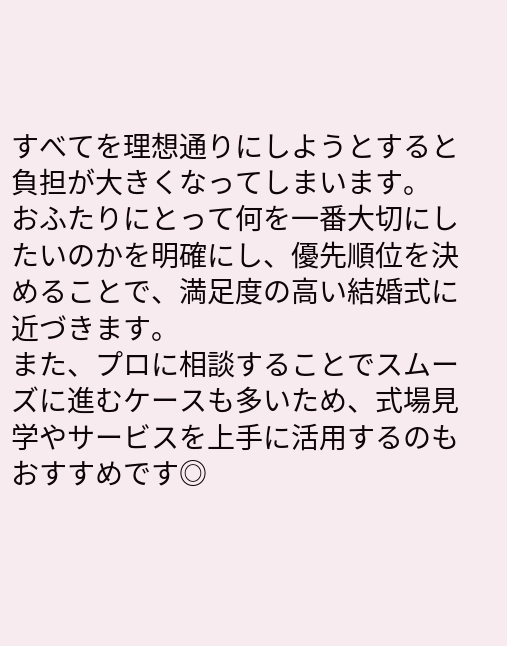すべてを理想通りにしようとすると負担が大きくなってしまいます。
おふたりにとって何を一番大切にしたいのかを明確にし、優先順位を決めることで、満足度の高い結婚式に近づきます。
また、プロに相談することでスムーズに進むケースも多いため、式場見学やサービスを上手に活用するのもおすすめです◎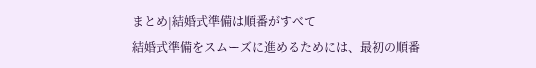まとめ|結婚式準備は順番がすべて
結婚式準備をスムーズに進めるためには、最初の順番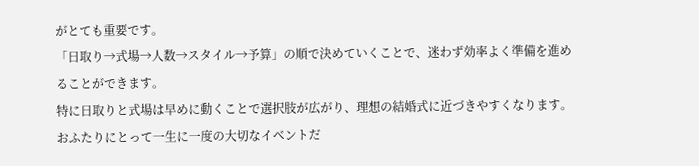がとても重要です。
「日取り→式場→人数→スタイル→予算」の順で決めていくことで、迷わず効率よく準備を進めることができます。
特に日取りと式場は早めに動くことで選択肢が広がり、理想の結婚式に近づきやすくなります。
おふたりにとって一生に一度の大切なイベントだ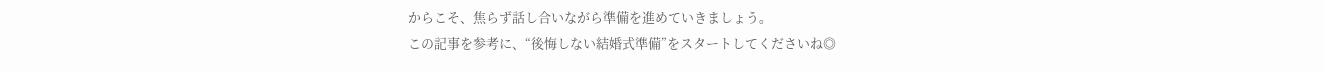からこそ、焦らず話し合いながら準備を進めていきましょう。
この記事を参考に、“後悔しない結婚式準備”をスタートしてくださいね◎